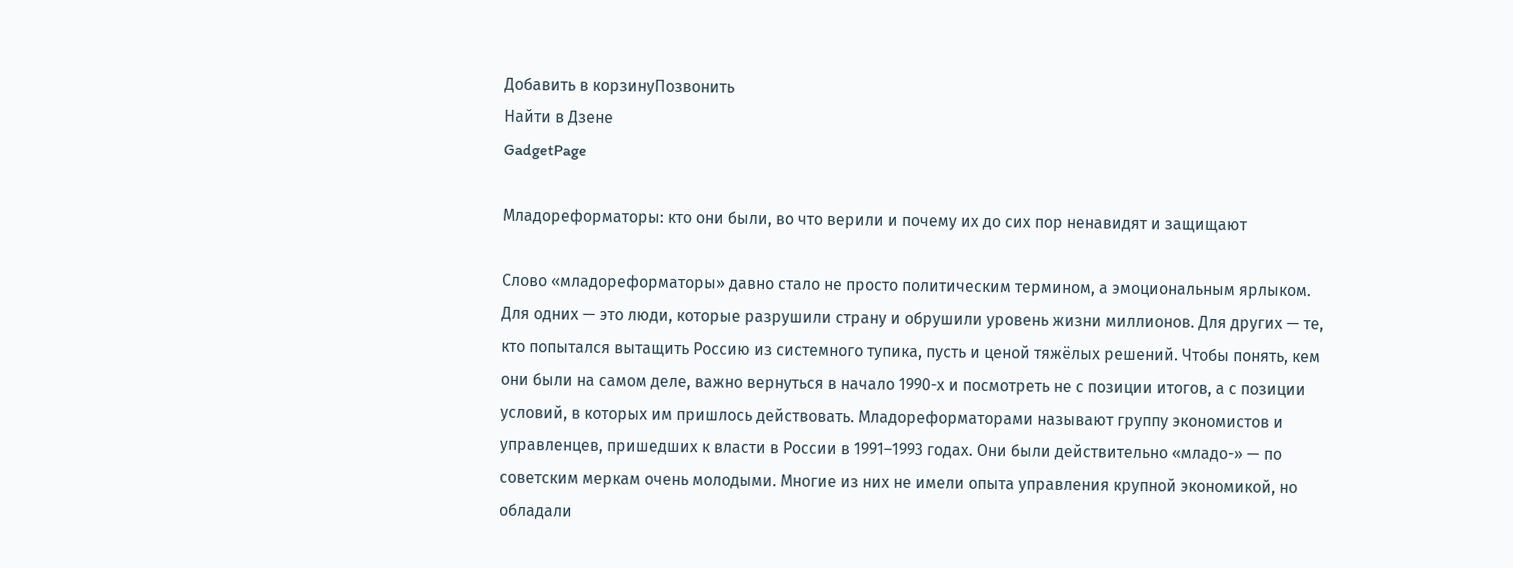Добавить в корзинуПозвонить
Найти в Дзене
GadgetPage

Младореформаторы: кто они были, во что верили и почему их до сих пор ненавидят и защищают

Слово «младореформаторы» давно стало не просто политическим термином, а эмоциональным ярлыком. Для одних — это люди, которые разрушили страну и обрушили уровень жизни миллионов. Для других — те, кто попытался вытащить Россию из системного тупика, пусть и ценой тяжёлых решений. Чтобы понять, кем они были на самом деле, важно вернуться в начало 1990-х и посмотреть не с позиции итогов, а с позиции условий, в которых им пришлось действовать. Младореформаторами называют группу экономистов и управленцев, пришедших к власти в России в 1991–1993 годах. Они были действительно «младо-» — по советским меркам очень молодыми. Многие из них не имели опыта управления крупной экономикой, но обладали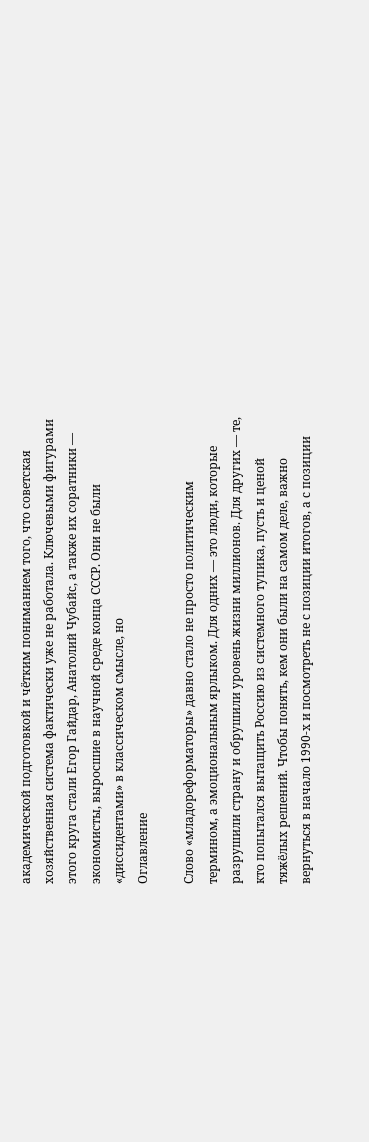академической подготовкой и чётким пониманием того, что советская хозяйственная система фактически уже не работала. Ключевыми фигурами этого круга стали Егор Гайдар, Анатолий Чубайс, а также их соратники — экономисты, выросшие в научной среде конца СССР. Они не были «диссидентами» в классическом смысле, но
Оглавление

Слово «младореформаторы» давно стало не просто политическим термином, а эмоциональным ярлыком. Для одних — это люди, которые разрушили страну и обрушили уровень жизни миллионов. Для других — те, кто попытался вытащить Россию из системного тупика, пусть и ценой тяжёлых решений. Чтобы понять, кем они были на самом деле, важно вернуться в начало 1990-х и посмотреть не с позиции итогов, а с позиции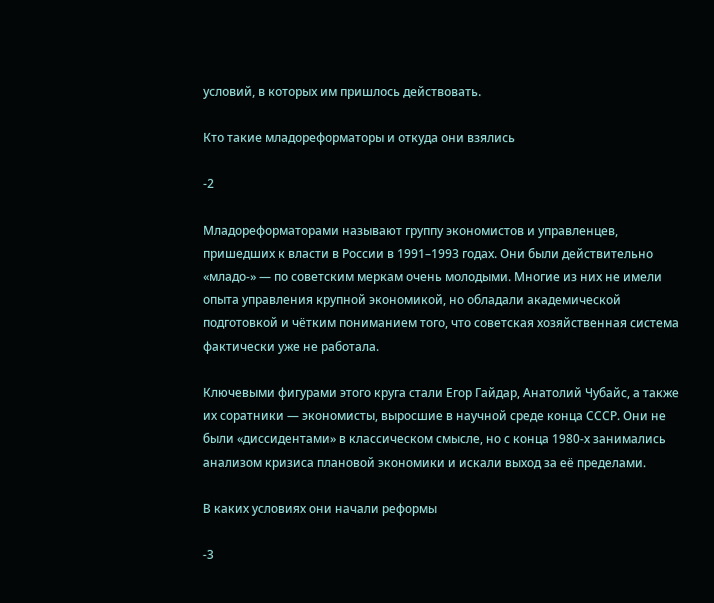условий, в которых им пришлось действовать.

Кто такие младореформаторы и откуда они взялись

-2

Младореформаторами называют группу экономистов и управленцев, пришедших к власти в России в 1991–1993 годах. Они были действительно «младо-» — по советским меркам очень молодыми. Многие из них не имели опыта управления крупной экономикой, но обладали академической подготовкой и чётким пониманием того, что советская хозяйственная система фактически уже не работала.

Ключевыми фигурами этого круга стали Егор Гайдар, Анатолий Чубайс, а также их соратники — экономисты, выросшие в научной среде конца СССР. Они не были «диссидентами» в классическом смысле, но с конца 1980-х занимались анализом кризиса плановой экономики и искали выход за её пределами.

В каких условиях они начали реформы

-3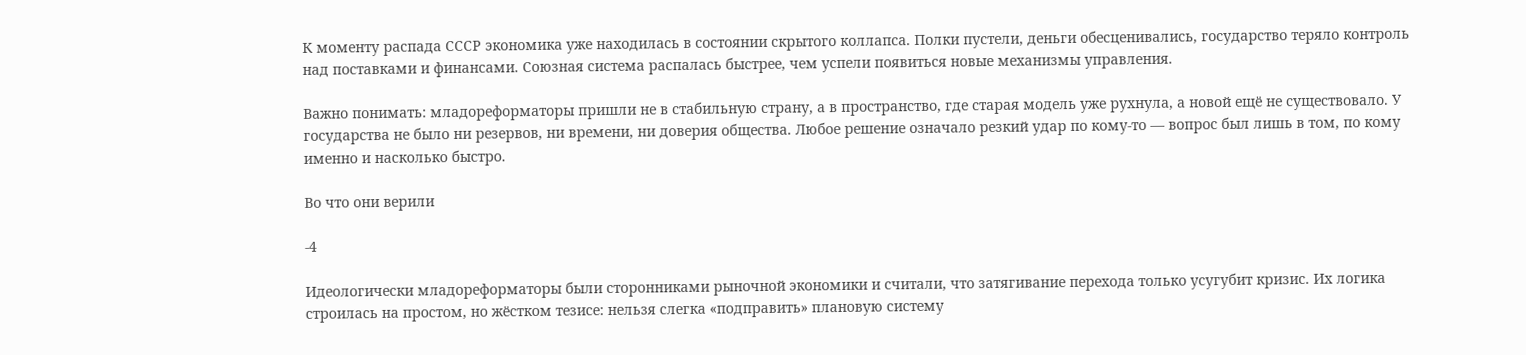К моменту распада СССР экономика уже находилась в состоянии скрытого коллапса. Полки пустели, деньги обесценивались, государство теряло контроль над поставками и финансами. Союзная система распалась быстрее, чем успели появиться новые механизмы управления.

Важно понимать: младореформаторы пришли не в стабильную страну, а в пространство, где старая модель уже рухнула, а новой ещё не существовало. У государства не было ни резервов, ни времени, ни доверия общества. Любое решение означало резкий удар по кому-то — вопрос был лишь в том, по кому именно и насколько быстро.

Во что они верили

-4

Идеологически младореформаторы были сторонниками рыночной экономики и считали, что затягивание перехода только усугубит кризис. Их логика строилась на простом, но жёстком тезисе: нельзя слегка «подправить» плановую систему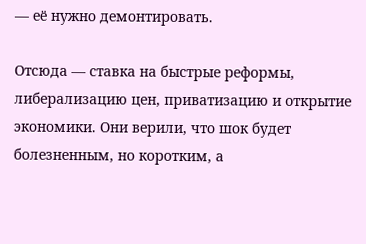— её нужно демонтировать.

Отсюда — ставка на быстрые реформы, либерализацию цен, приватизацию и открытие экономики. Они верили, что шок будет болезненным, но коротким, а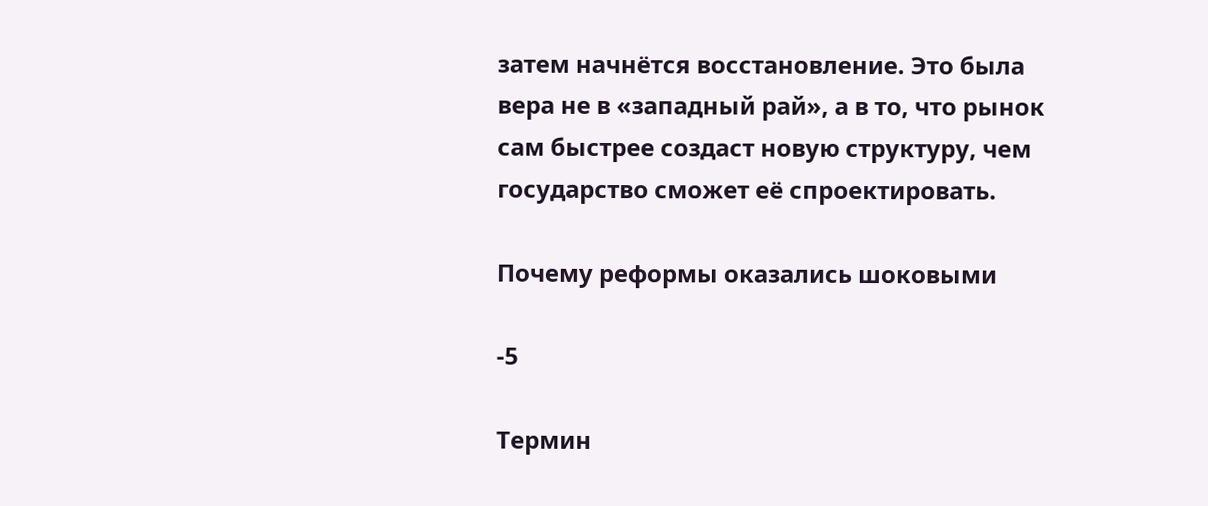затем начнётся восстановление. Это была вера не в «западный рай», а в то, что рынок сам быстрее создаст новую структуру, чем государство сможет её спроектировать.

Почему реформы оказались шоковыми

-5

Термин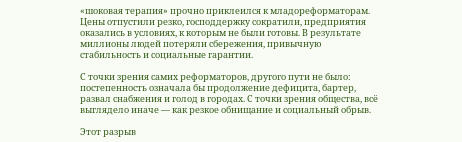«шоковая терапия» прочно приклеился к младореформаторам. Цены отпустили резко, господдержку сократили, предприятия оказались в условиях, к которым не были готовы. В результате миллионы людей потеряли сбережения, привычную стабильность и социальные гарантии.

С точки зрения самих реформаторов, другого пути не было: постепенность означала бы продолжение дефицита, бартер, развал снабжения и голод в городах. С точки зрения общества, всё выглядело иначе — как резкое обнищание и социальный обрыв.

Этот разрыв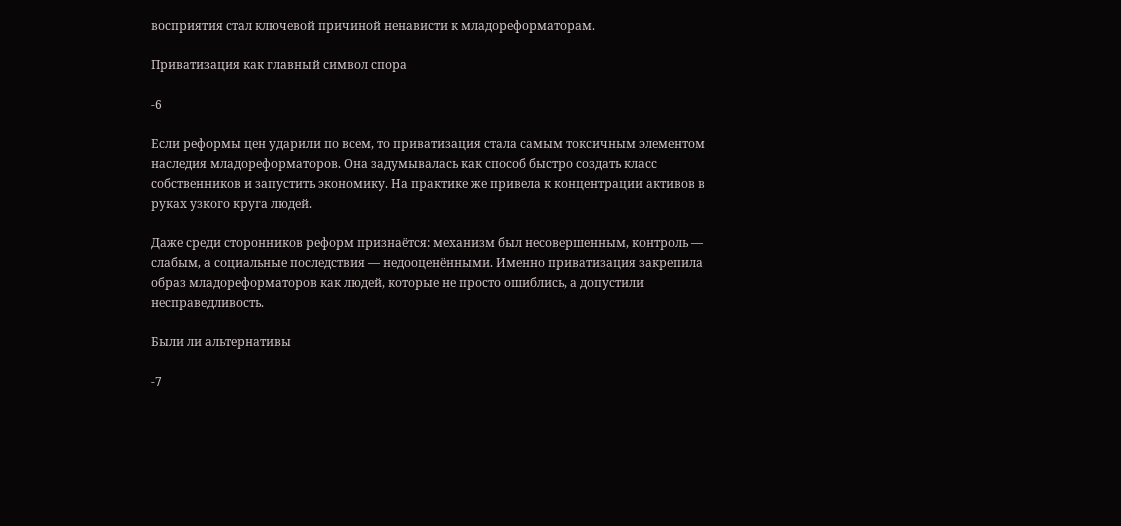восприятия стал ключевой причиной ненависти к младореформаторам.

Приватизация как главный символ спора

-6

Если реформы цен ударили по всем, то приватизация стала самым токсичным элементом наследия младореформаторов. Она задумывалась как способ быстро создать класс собственников и запустить экономику. На практике же привела к концентрации активов в руках узкого круга людей.

Даже среди сторонников реформ признаётся: механизм был несовершенным, контроль — слабым, а социальные последствия — недооценёнными. Именно приватизация закрепила образ младореформаторов как людей, которые не просто ошиблись, а допустили несправедливость.

Были ли альтернативы

-7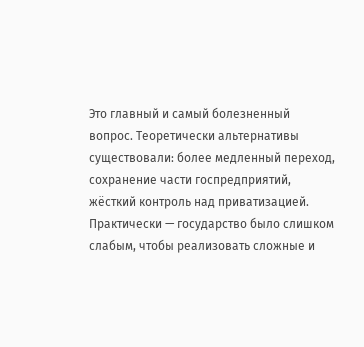Это главный и самый болезненный вопрос. Теоретически альтернативы существовали: более медленный переход, сохранение части госпредприятий, жёсткий контроль над приватизацией. Практически — государство было слишком слабым, чтобы реализовать сложные и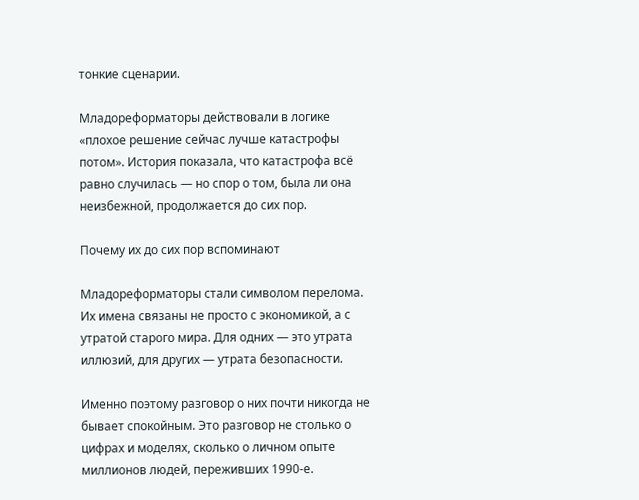тонкие сценарии.

Младореформаторы действовали в логике «плохое решение сейчас лучше катастрофы потом». История показала, что катастрофа всё равно случилась — но спор о том, была ли она неизбежной, продолжается до сих пор.

Почему их до сих пор вспоминают

Младореформаторы стали символом перелома. Их имена связаны не просто с экономикой, а с утратой старого мира. Для одних — это утрата иллюзий, для других — утрата безопасности.

Именно поэтому разговор о них почти никогда не бывает спокойным. Это разговор не столько о цифрах и моделях, сколько о личном опыте миллионов людей, переживших 1990-е.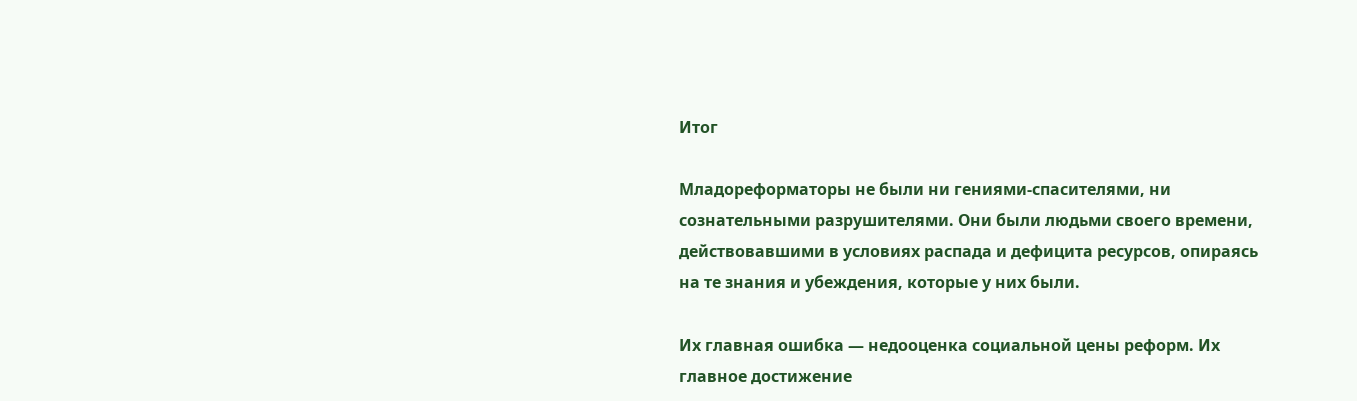Итог

Младореформаторы не были ни гениями-спасителями, ни сознательными разрушителями. Они были людьми своего времени, действовавшими в условиях распада и дефицита ресурсов, опираясь на те знания и убеждения, которые у них были.

Их главная ошибка — недооценка социальной цены реформ. Их главное достижение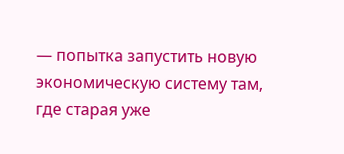— попытка запустить новую экономическую систему там, где старая уже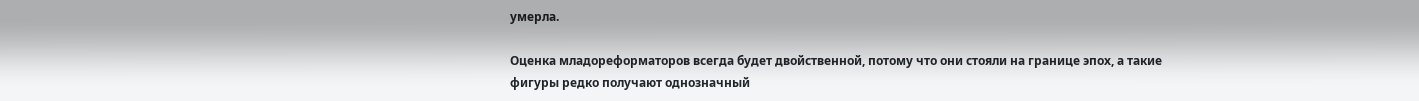умерла.

Оценка младореформаторов всегда будет двойственной, потому что они стояли на границе эпох, а такие фигуры редко получают однозначный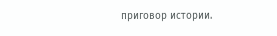приговор истории.